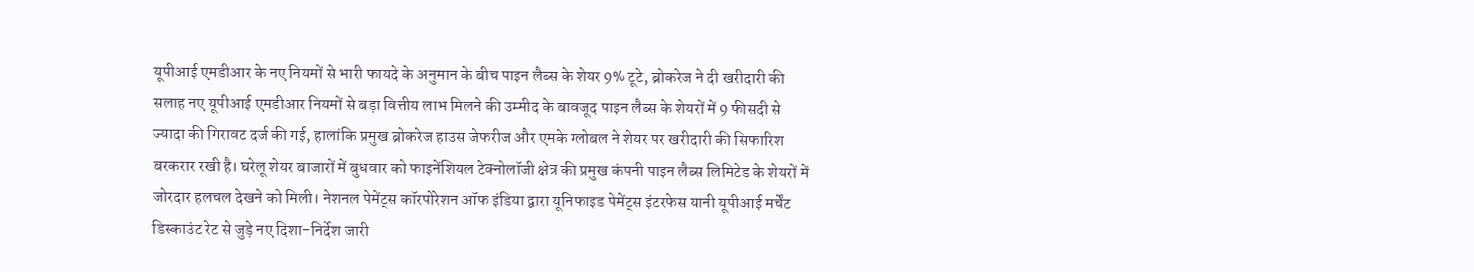यूपीआई एमडीआर के नए नियमों से भारी फायदे के अनुमान के बीच पाइन लैब्स के शेयर 9% टूटे, ब्रोकरेज ने दी खरीदारी की सलाह नए यूपीआई एमडीआर नियमों से बड़ा वित्तीय लाभ मिलने की उम्मीद के बावजूद पाइन लैब्स के शेयरों में 9 फीसदी से ज्यादा की गिरावट दर्ज की गई, हालांकि प्रमुख ब्रोकरेज हाउस जेफरीज और एमके ग्लोबल ने शेयर पर खरीदारी की सिफारिश बरकरार रखी है। घरेलू शेयर बाजारों में बुधवार को फाइनेंशियल टेक्नोलॉजी क्षेत्र की प्रमुख कंपनी पाइन लैब्स लिमिटेड के शेयरों में जोरदार हलचल देखने को मिली। नेशनल पेमेंट्स कॉरपोरेशन ऑफ इंडिया द्वारा यूनिफाइड पेमेंट्स इंटरफेस यानी यूपीआई मर्चेंट डिस्काउंट रेट से जुड़े नए दिशा-निर्देश जारी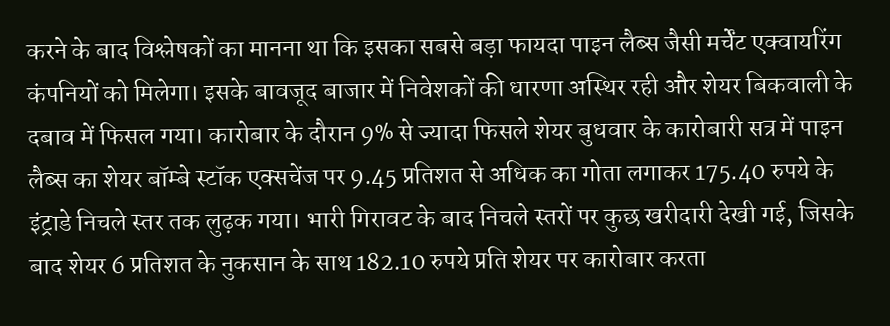करने के बाद विश्लेषकों का मानना था कि इसका सबसे बड़ा फायदा पाइन लैब्स जैसी मर्चेंट एक्वायरिंग कंपनियों को मिलेगा। इसके बावजूद बाजार में निवेशकों की धारणा अस्थिर रही और शेयर बिकवाली के दबाव में फिसल गया। कारोबार के दौरान 9% से ज्यादा फिसले शेयर बुधवार के कारोबारी सत्र में पाइन लैब्स का शेयर बॉम्बे स्टॉक एक्सचेंज पर 9.45 प्रतिशत से अधिक का गोता लगाकर 175.40 रुपये के इंट्राडे निचले स्तर तक लुढ़क गया। भारी गिरावट के बाद निचले स्तरों पर कुछ खरीदारी देखी गई, जिसके बाद शेयर 6 प्रतिशत के नुकसान के साथ 182.10 रुपये प्रति शेयर पर कारोबार करता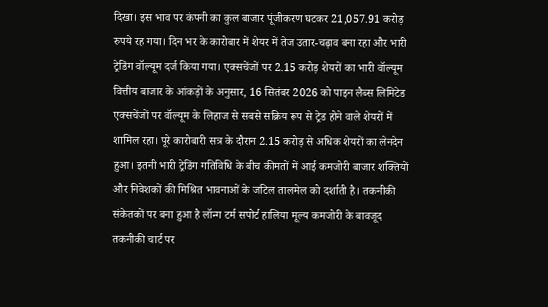दिखा। इस भाव पर कंपनी का कुल बाजार पूंजीकरण घटकर 21,057.91 करोड़ रुपये रह गया। दिन भर के कारोबार में शेयर में तेज उतार-चढ़ाव बना रहा और भारी ट्रेडिंग वॉल्यूम दर्ज किया गया। एक्सचेंजों पर 2.15 करोड़ शेयरों का भारी वॉल्यूम वित्तीय बाजार के आंकड़ों के अनुसार, 16 सितंबर 2026 को पाइन लैब्स लिमिटेड एक्सचेंजों पर वॉल्यूम के लिहाज से सबसे सक्रिय रूप से ट्रेड होने वाले शेयरों में शामिल रहा। पूरे कारोबारी सत्र के दौरान 2.15 करोड़ से अधिक शेयरों का लेनदेन हुआ। इतनी भारी ट्रेडिंग गतिविधि के बीच कीमतों में आई कमजोरी बाजार शक्तियों और निवेशकों की मिश्रित भावनाओं के जटिल तालमेल को दर्शाती है। तकनीकी संकेतकों पर बना हुआ है लॉन्ग टर्म सपोर्ट हालिया मूल्य कमजोरी के बावजूद तकनीकी चार्ट पर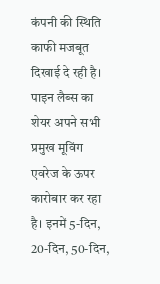कंपनी की स्थिति काफी मजबूत दिखाई दे रही है। पाइन लैब्स का शेयर अपने सभी प्रमुख मूविंग एवरेज के ऊपर कारोबार कर रहा है। इनमें 5-दिन, 20-दिन, 50-दिन,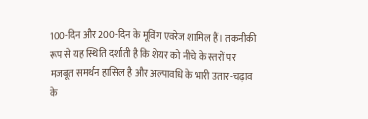100-दिन और 200-दिन के मूविंग एवरेज शामिल हैं। तकनीकी रूप से यह स्थिति दर्शाती है कि शेयर को नीचे के स्तरों पर मजबूत समर्थन हासिल है और अल्पावधि के भारी उतार-चढ़ाव के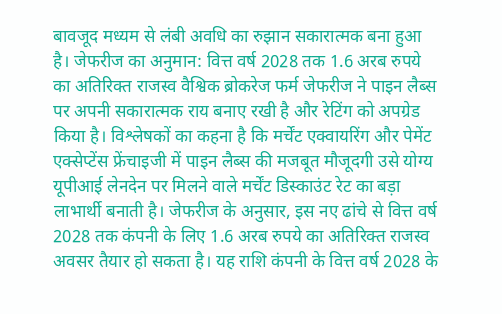बावजूद मध्यम से लंबी अवधि का रुझान सकारात्मक बना हुआ है। जेफरीज का अनुमान: वित्त वर्ष 2028 तक 1.6 अरब रुपये का अतिरिक्त राजस्व वैश्विक ब्रोकरेज फर्म जेफरीज ने पाइन लैब्स पर अपनी सकारात्मक राय बनाए रखी है और रेटिंग को अपग्रेड किया है। विश्लेषकों का कहना है कि मर्चेंट एक्वायरिंग और पेमेंट एक्सेप्टेंस फ्रेंचाइजी में पाइन लैब्स की मजबूत मौजूदगी उसे योग्य यूपीआई लेनदेन पर मिलने वाले मर्चेंट डिस्काउंट रेट का बड़ा लाभार्थी बनाती है। जेफरीज के अनुसार, इस नए ढांचे से वित्त वर्ष 2028 तक कंपनी के लिए 1.6 अरब रुपये का अतिरिक्त राजस्व अवसर तैयार हो सकता है। यह राशि कंपनी के वित्त वर्ष 2028 के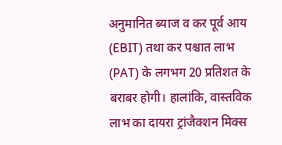अनुमानित ब्याज व कर पूर्व आय (EBIT) तथा कर पश्चात लाभ (PAT) के लगभग 20 प्रतिशत के बराबर होगी। हालांकि, वास्तविक लाभ का दायरा ट्रांजैक्शन मिक्स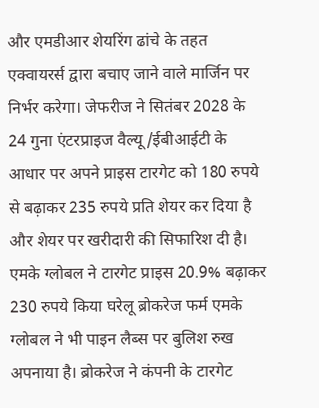और एमडीआर शेयरिंग ढांचे के तहत एक्वायरर्स द्वारा बचाए जाने वाले मार्जिन पर निर्भर करेगा। जेफरीज ने सितंबर 2028 के 24 गुना एंटरप्राइज वैल्यू/ईबीआईटी के आधार पर अपने प्राइस टारगेट को 180 रुपये से बढ़ाकर 235 रुपये प्रति शेयर कर दिया है और शेयर पर खरीदारी की सिफारिश दी है। एमके ग्लोबल ने टारगेट प्राइस 20.9% बढ़ाकर 230 रुपये किया घरेलू ब्रोकरेज फर्म एमके ग्लोबल ने भी पाइन लैब्स पर बुलिश रुख अपनाया है। ब्रोकरेज ने कंपनी के टारगेट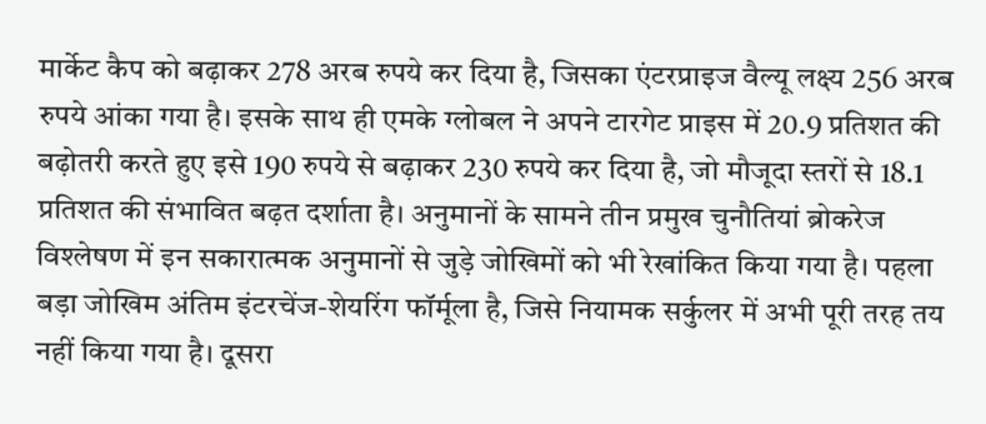मार्केट कैप को बढ़ाकर 278 अरब रुपये कर दिया है, जिसका एंटरप्राइज वैल्यू लक्ष्य 256 अरब रुपये आंका गया है। इसके साथ ही एमके ग्लोबल ने अपने टारगेट प्राइस में 20.9 प्रतिशत की बढ़ोतरी करते हुए इसे 190 रुपये से बढ़ाकर 230 रुपये कर दिया है, जो मौजूदा स्तरों से 18.1 प्रतिशत की संभावित बढ़त दर्शाता है। अनुमानों के सामने तीन प्रमुख चुनौतियां ब्रोकरेज विश्लेषण में इन सकारात्मक अनुमानों से जुड़े जोखिमों को भी रेखांकित किया गया है। पहला बड़ा जोखिम अंतिम इंटरचेंज-शेयरिंग फॉर्मूला है, जिसे नियामक सर्कुलर में अभी पूरी तरह तय नहीं किया गया है। दूसरा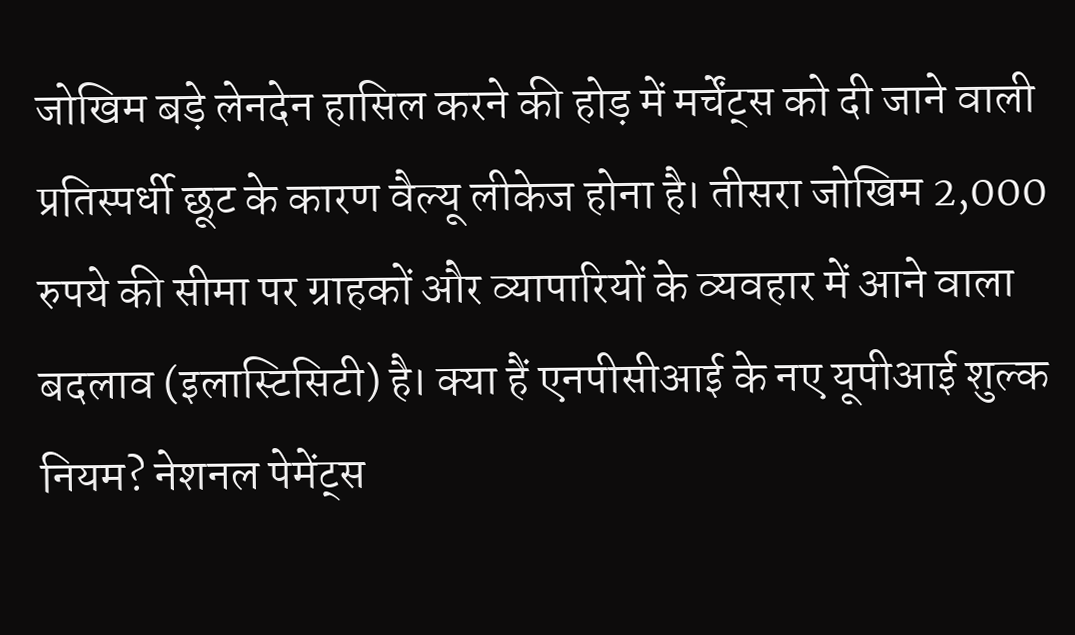जोखिम बड़े लेनदेन हासिल करने की होड़ में मर्चेंट्स को दी जाने वाली प्रतिस्पर्धी छूट के कारण वैल्यू लीकेज होना है। तीसरा जोखिम 2,000 रुपये की सीमा पर ग्राहकों और व्यापारियों के व्यवहार में आने वाला बदलाव (इलास्टिसिटी) है। क्या हैं एनपीसीआई के नए यूपीआई शुल्क नियम? नेशनल पेमेंट्स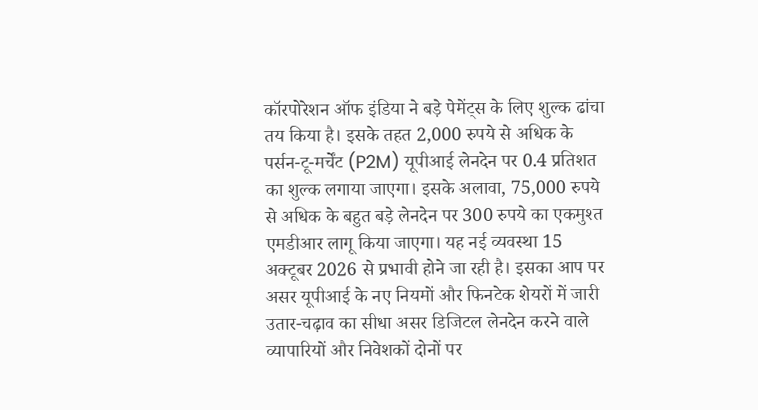कॉरपोरेशन ऑफ इंडिया ने बड़े पेमेंट्स के लिए शुल्क ढांचा तय किया है। इसके तहत 2,000 रुपये से अधिक के पर्सन-टू-मर्चेंट (P2M) यूपीआई लेनदेन पर 0.4 प्रतिशत का शुल्क लगाया जाएगा। इसके अलावा, 75,000 रुपये से अधिक के बहुत बड़े लेनदेन पर 300 रुपये का एकमुश्त एमडीआर लागू किया जाएगा। यह नई व्यवस्था 15 अक्टूबर 2026 से प्रभावी होने जा रही है। इसका आप पर असर यूपीआई के नए नियमों और फिनटेक शेयरों में जारी उतार-चढ़ाव का सीधा असर डिजिटल लेनदेन करने वाले व्यापारियों और निवेशकों दोनों पर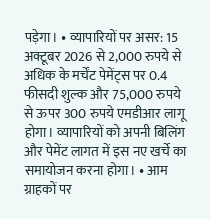पड़ेगा। • व्यापारियों पर असर: 15 अक्टूबर 2026 से 2,000 रुपये से अधिक के मर्चेंट पेमेंट्स पर 0.4 फीसदी शुल्क और 75,000 रुपये से ऊपर 300 रुपये एमडीआर लागू होगा। व्यापारियों को अपनी बिलिंग और पेमेंट लागत में इस नए खर्चे का समायोजन करना होगा। • आम ग्राहकों पर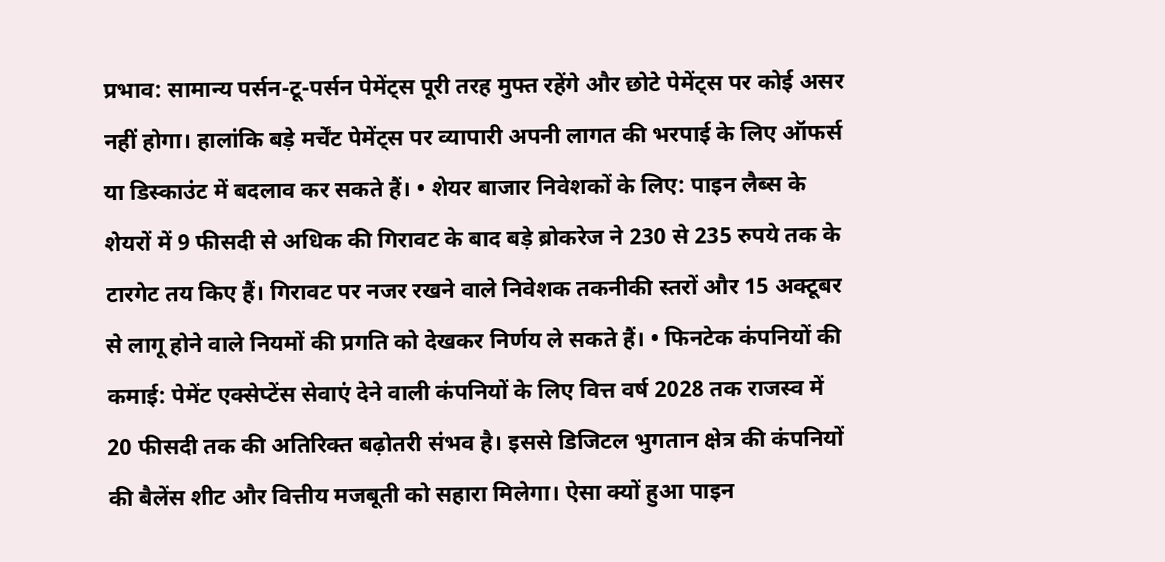प्रभाव: सामान्य पर्सन-टू-पर्सन पेमेंट्स पूरी तरह मुफ्त रहेंगे और छोटे पेमेंट्स पर कोई असर नहीं होगा। हालांकि बड़े मर्चेंट पेमेंट्स पर व्यापारी अपनी लागत की भरपाई के लिए ऑफर्स या डिस्काउंट में बदलाव कर सकते हैं। • शेयर बाजार निवेशकों के लिए: पाइन लैब्स के शेयरों में 9 फीसदी से अधिक की गिरावट के बाद बड़े ब्रोकरेज ने 230 से 235 रुपये तक के टारगेट तय किए हैं। गिरावट पर नजर रखने वाले निवेशक तकनीकी स्तरों और 15 अक्टूबर से लागू होने वाले नियमों की प्रगति को देखकर निर्णय ले सकते हैं। • फिनटेक कंपनियों की कमाई: पेमेंट एक्सेप्टेंस सेवाएं देने वाली कंपनियों के लिए वित्त वर्ष 2028 तक राजस्व में 20 फीसदी तक की अतिरिक्त बढ़ोतरी संभव है। इससे डिजिटल भुगतान क्षेत्र की कंपनियों की बैलेंस शीट और वित्तीय मजबूती को सहारा मिलेगा। ऐसा क्यों हुआ पाइन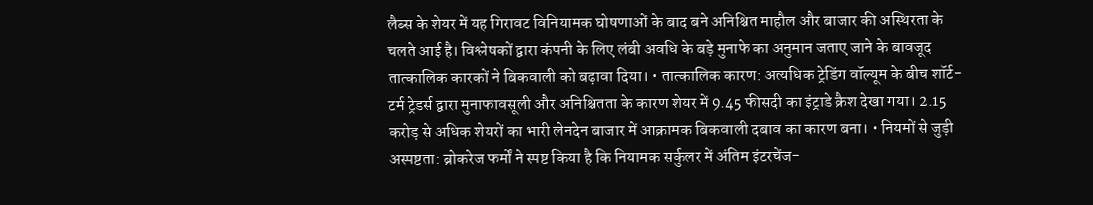लैब्स के शेयर में यह गिरावट विनियामक घोषणाओं के बाद बने अनिश्चित माहौल और बाजार की अस्थिरता के चलते आई है। विश्लेषकों द्वारा कंपनी के लिए लंबी अवधि के बड़े मुनाफे का अनुमान जताए जाने के बावजूद तात्कालिक कारकों ने बिकवाली को बढ़ावा दिया। • तात्कालिक कारण: अत्यधिक ट्रेडिंग वॉल्यूम के बीच शॉर्ट-टर्म ट्रेडर्स द्वारा मुनाफावसूली और अनिश्चितता के कारण शेयर में 9.45 फीसदी का इंट्राडे क्रैश देखा गया। 2.15 करोड़ से अधिक शेयरों का भारी लेनदेन बाजार में आक्रामक बिकवाली दबाव का कारण बना। • नियमों से जुड़ी अस्पष्टता: ब्रोकरेज फर्मों ने स्पष्ट किया है कि नियामक सर्कुलर में अंतिम इंटरचेंज-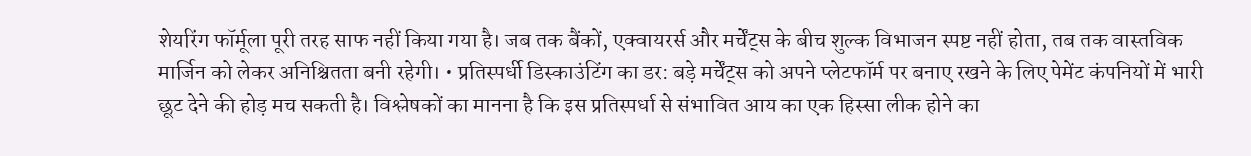शेयरिंग फॉर्मूला पूरी तरह साफ नहीं किया गया है। जब तक बैंकों, एक्वायरर्स और मर्चेंट्स के बीच शुल्क विभाजन स्पष्ट नहीं होता, तब तक वास्तविक मार्जिन को लेकर अनिश्चितता बनी रहेगी। • प्रतिस्पर्धी डिस्काउंटिंग का डर: बड़े मर्चेंट्स को अपने प्लेटफॉर्म पर बनाए रखने के लिए पेमेंट कंपनियों में भारी छूट देने की होड़ मच सकती है। विश्लेषकों का मानना है कि इस प्रतिस्पर्धा से संभावित आय का एक हिस्सा लीक होने का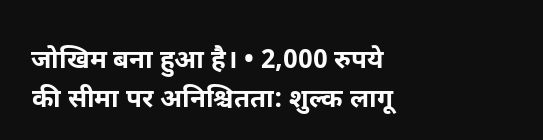जोखिम बना हुआ है। • 2,000 रुपये की सीमा पर अनिश्चितता: शुल्क लागू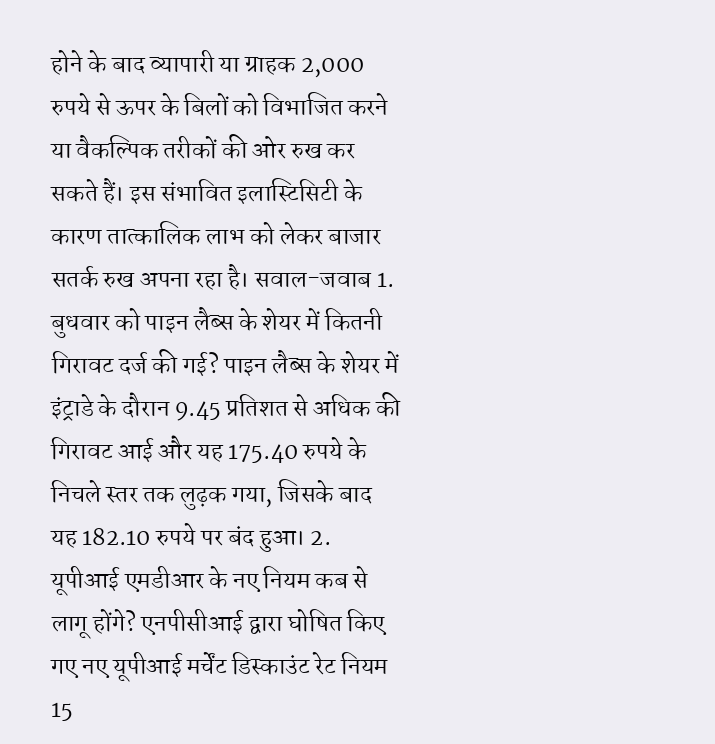होने के बाद व्यापारी या ग्राहक 2,000 रुपये से ऊपर के बिलों को विभाजित करने या वैकल्पिक तरीकों की ओर रुख कर सकते हैं। इस संभावित इलास्टिसिटी के कारण तात्कालिक लाभ को लेकर बाजार सतर्क रुख अपना रहा है। सवाल-जवाब 1. बुधवार को पाइन लैब्स के शेयर में कितनी गिरावट दर्ज की गई? पाइन लैब्स के शेयर में इंट्राडे के दौरान 9.45 प्रतिशत से अधिक की गिरावट आई और यह 175.40 रुपये के निचले स्तर तक लुढ़क गया, जिसके बाद यह 182.10 रुपये पर बंद हुआ। 2. यूपीआई एमडीआर के नए नियम कब से लागू होंगे? एनपीसीआई द्वारा घोषित किए गए नए यूपीआई मर्चेंट डिस्काउंट रेट नियम 15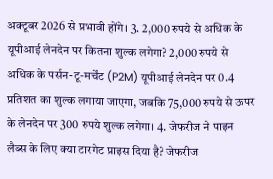अक्टूबर 2026 से प्रभावी होंगे। 3. 2,000 रुपये से अधिक के यूपीआई लेनदेन पर कितना शुल्क लगेगा? 2,000 रुपये से अधिक के पर्सन-टू-मर्चेंट (P2M) यूपीआई लेनदेन पर 0.4 प्रतिशत का शुल्क लगाया जाएगा, जबकि 75,000 रुपये से ऊपर के लेनदेन पर 300 रुपये शुल्क लगेगा। 4. जेफरीज ने पाइन लैब्स के लिए क्या टारगेट प्राइस दिया है? जेफरीज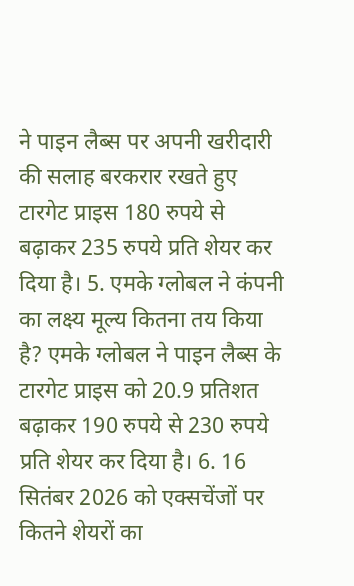ने पाइन लैब्स पर अपनी खरीदारी की सलाह बरकरार रखते हुए टारगेट प्राइस 180 रुपये से बढ़ाकर 235 रुपये प्रति शेयर कर दिया है। 5. एमके ग्लोबल ने कंपनी का लक्ष्य मूल्य कितना तय किया है? एमके ग्लोबल ने पाइन लैब्स के टारगेट प्राइस को 20.9 प्रतिशत बढ़ाकर 190 रुपये से 230 रुपये प्रति शेयर कर दिया है। 6. 16 सितंबर 2026 को एक्सचेंजों पर कितने शेयरों का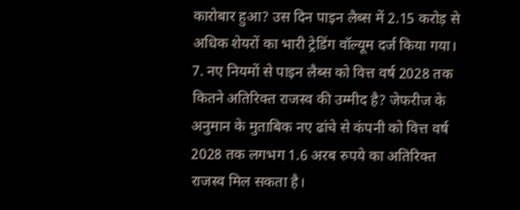कारोबार हुआ? उस दिन पाइन लैब्स में 2.15 करोड़ से अधिक शेयरों का भारी ट्रेडिंग वॉल्यूम दर्ज किया गया। 7. नए नियमों से पाइन लैब्स को वित्त वर्ष 2028 तक कितने अतिरिक्त राजस्व की उम्मीद है? जेफरीज के अनुमान के मुताबिक नए ढांचे से कंपनी को वित्त वर्ष 2028 तक लगभग 1.6 अरब रुपये का अतिरिक्त राजस्व मिल सकता है।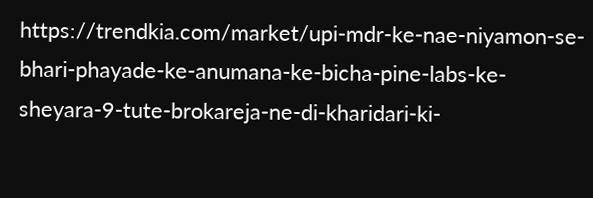https://trendkia.com/market/upi-mdr-ke-nae-niyamon-se-bhari-phayade-ke-anumana-ke-bicha-pine-labs-ke-sheyara-9-tute-brokareja-ne-di-kharidari-ki-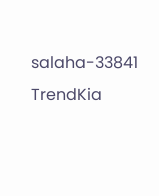salaha-33841 TrendKia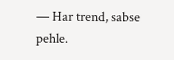— Har trend, sabse pehle.